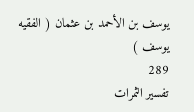يوسف بن الأحمد بن عثمان ( الفقيه يوسف )
289
تفسير الثمرات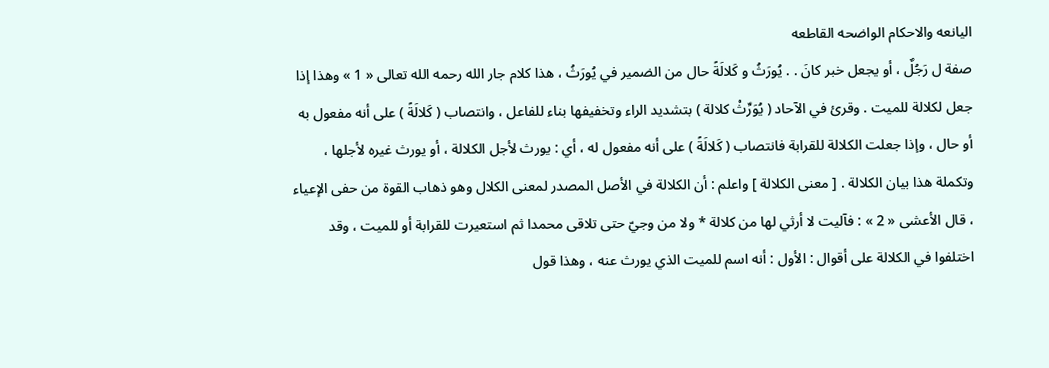اليانعه والاحكام الواضحه القاطعه
صفة ل رَجُلٌ ، أو يجعل خبر كانَ . . يُورَثُ و كَلالَةً حال من الضمير في يُورَثُ ، هذا كلام جار الله رحمه الله تعالى « 1 » وهذا إذا جعل لكلالة للميت . وقرئ في الآحاد ( يُوَرِّثْ كلالة ) بتشديد الراء وتخفيفها بناء للفاعل ، وانتصاب ( كَلالَةً ) على أنه مفعول به أو حال ، وإذا جعلت الكلالة للقرابة فانتصاب ( كَلالَةً ) على أنه مفعول له ، أي : يورث لأجل الكلالة ، أو يورث غيره لأجلها ، وتكملة هذا بيان الكلالة . [ معنى الكلالة ] واعلم : أن الكلالة في الأصل المصدر لمعنى الكلال وهو ذهاب القوة من حفى الإعياء ، قال الأعشى « 2 » : فآليت لا أرثي لها من كلالة * ولا من وجيّ حتى تلاقى محمدا ثم استعيرت للقرابة أو للميت ، وقد اختلفوا في الكلالة على أقوال : الأول : أنه اسم للميت الذي يورث عنه ، وهذا قول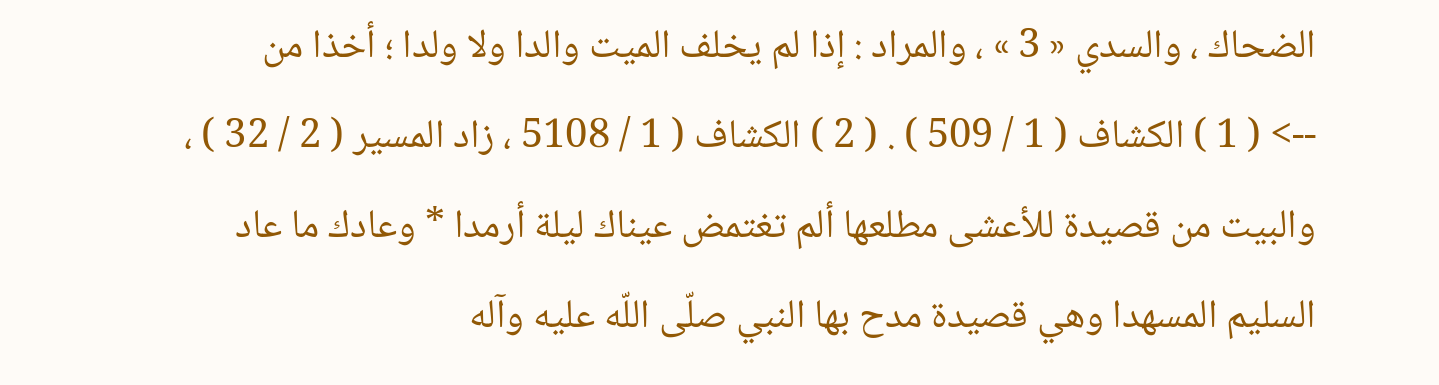الضحاك ، والسدي « 3 » ، والمراد : إذا لم يخلف الميت والدا ولا ولدا ؛ أخذا من
--> ( 1 ) الكشاف ( 1 / 509 ) . ( 2 ) الكشاف ( 1 / 5108 ، زاد المسير ( 2 / 32 ) ، والبيت من قصيدة للأعشى مطلعها ألم تغتمض عيناك ليلة أرمدا * وعادك ما عاد السليم المسهدا وهي قصيدة مدح بها النبي صلّى اللّه عليه وآله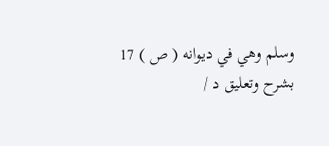وسلم وهي في ديوانه ( ص ) 17 بشرح وتعليق د /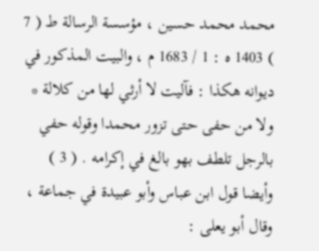محمد محمد حسين ، مؤسسة الرسالة ط ( 7 ) 1403 ه : 1 / 1683 م ، والبيت المذكور في ديوانه هكذا : فآليت لا أرثي لها من كلالة * ولا من حفى حتى تزور محمدا وقوله حفي بالرجل تلطف بهو بالغ في إكرامه . ( 3 ) وأيضا قول ابن عباس وأبو عبيدة في جماعة ، وقال أبو يعلى :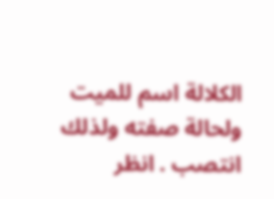الكلالة اسم للميت ولحالة صفته ولذلك انتصب . انظر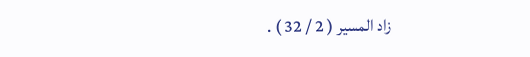زاد المسير ( 2 / 32 ) .